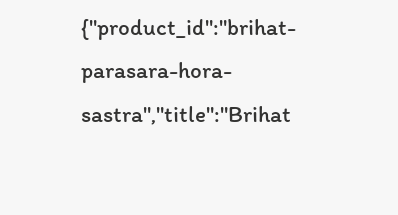{"product_id":"brihat-parasara-hora-sastra","title":"Brihat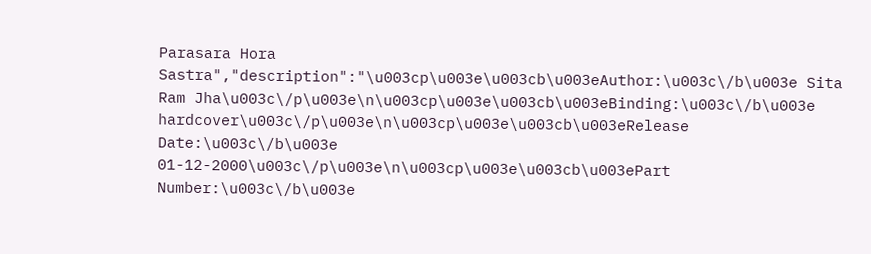Parasara Hora Sastra","description":"\u003cp\u003e\u003cb\u003eAuthor:\u003c\/b\u003e Sita Ram Jha\u003c\/p\u003e\n\u003cp\u003e\u003cb\u003eBinding:\u003c\/b\u003e hardcover\u003c\/p\u003e\n\u003cp\u003e\u003cb\u003eRelease Date:\u003c\/b\u003e 01-12-2000\u003c\/p\u003e\n\u003cp\u003e\u003cb\u003ePart Number:\u003c\/b\u003e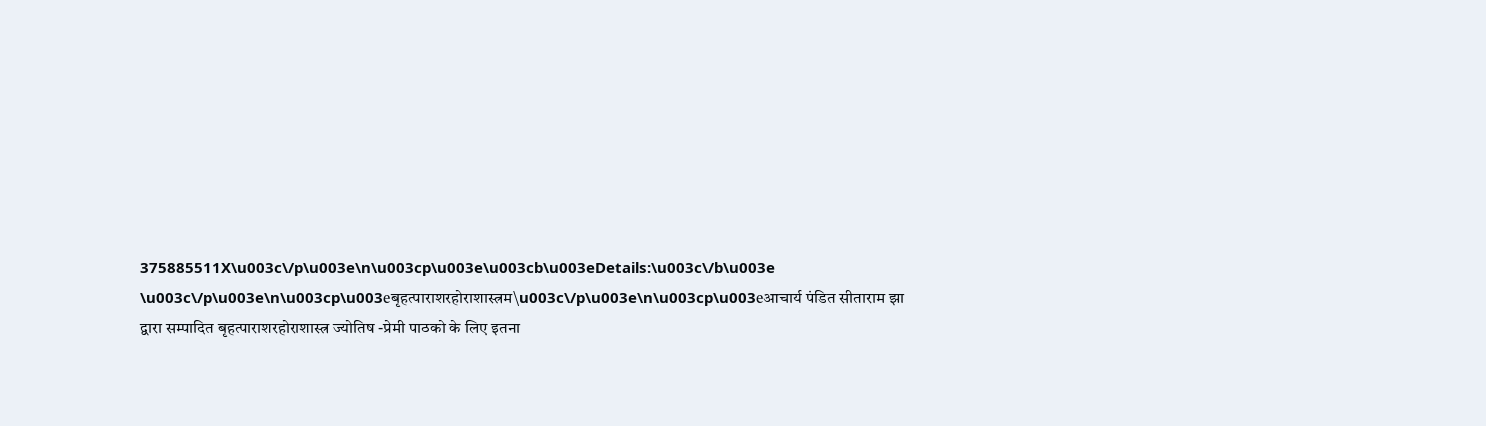375885511X\u003c\/p\u003e\n\u003cp\u003e\u003cb\u003eDetails:\u003c\/b\u003e \u003c\/p\u003e\n\u003cp\u003eबृहत्पाराशरहोराशास्त्रम\u003c\/p\u003e\n\u003cp\u003eआचार्य पंडित सीताराम झा द्वारा सम्पादित बृहत्पाराशरहोराशास्त्र ज्योतिष -प्रेमी पाठको के लिए इतना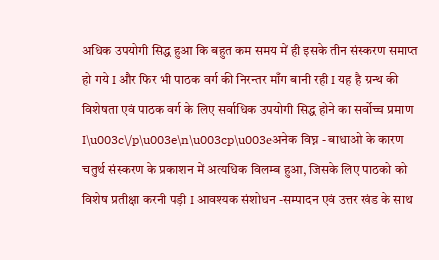अधिक उपयोगी सिद्ध हुआ कि बहुत कम समय में ही इसके तीन संस्करण समाप्त हो गये I और फिर भी पाठक वर्ग की निरन्तर माँग बानी रही I यह है ग्रन्थ की विशेषता एवं पाठक वर्ग के लिए सर्वाधिक उपयोगी सिद्ध होने का सर्वोच्च प्रमाण I\u003c\/p\u003e\n\u003cp\u003eअनेक विघ्न - बाधाओ के कारण चतुर्थ संस्करण के प्रकाशन में अत्यधिक विलम्ब हुआ, जिसके लिए पाठको को विशेष प्रतीक्षा करनी पड़ी I आवश्यक संशोधन -सम्पादन एवं उत्तर खंड के साथ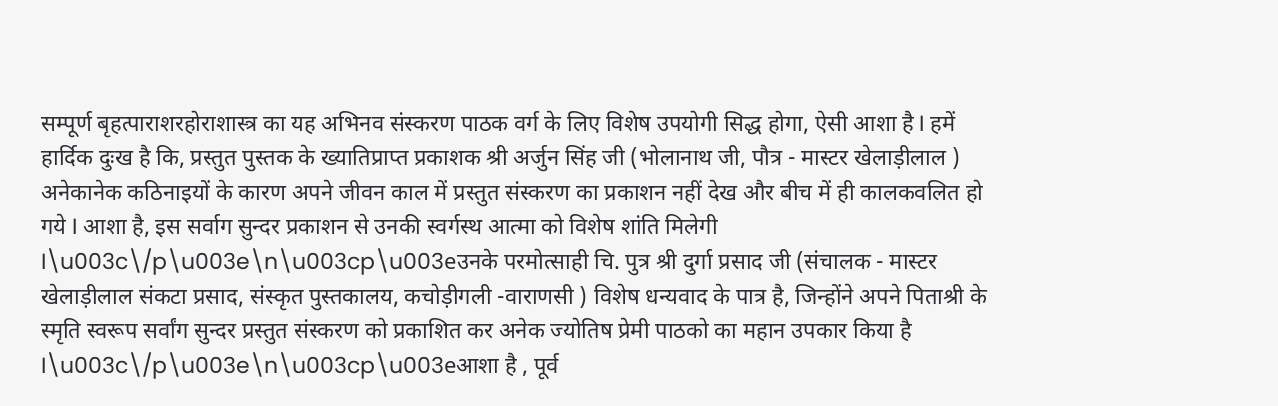सम्पूर्ण बृहत्पाराशरहोराशास्त्र का यह अभिनव संस्करण पाठक वर्ग के लिए विशेष उपयोगी सिद्ध होगा, ऐसी आशा है I हमें हार्दिक दुःख है कि, प्रस्तुत पुस्तक के ख्यातिप्राप्त प्रकाशक श्री अर्जुन सिंह जी (भोलानाथ जी, पौत्र - मास्टर खेलाड़ीलाल ) अनेकानेक कठिनाइयों के कारण अपने जीवन काल में प्रस्तुत संस्करण का प्रकाशन नहीं देख और बीच में ही कालकवलित हो गये I आशा है, इस सर्वाग सुन्दर प्रकाशन से उनकी स्वर्गस्थ आत्मा को विशेष शांति मिलेगी I\u003c\/p\u003e\n\u003cp\u003eउनके परमोत्साही चि. पुत्र श्री दुर्गा प्रसाद जी (संचालक - मास्टर खेलाड़ीलाल संकटा प्रसाद, संस्कृत पुस्तकालय, कचोड़ीगली -वाराणसी ) विशेष धन्यवाद के पात्र है, जिन्होंने अपने पिताश्री के स्मृति स्वरूप सर्वांग सुन्दर प्रस्तुत संस्करण को प्रकाशित कर अनेक ज्योतिष प्रेमी पाठको का महान उपकार किया है I\u003c\/p\u003e\n\u003cp\u003eआशा है , पूर्व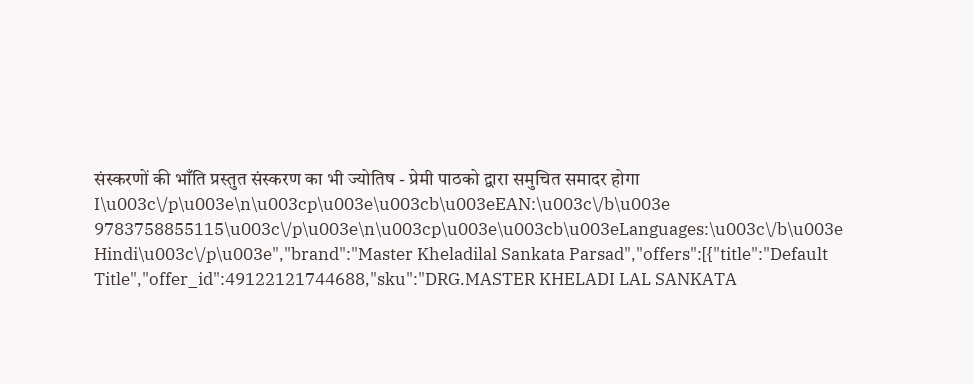संस्करणों की भाँति प्रस्तुत संस्करण का भी ज्योतिष - प्रेमी पाठको द्वारा समुचित समादर होगा I\u003c\/p\u003e\n\u003cp\u003e\u003cb\u003eEAN:\u003c\/b\u003e 9783758855115\u003c\/p\u003e\n\u003cp\u003e\u003cb\u003eLanguages:\u003c\/b\u003e Hindi\u003c\/p\u003e","brand":"Master Kheladilal Sankata Parsad","offers":[{"title":"Default Title","offer_id":49122121744688,"sku":"DRG.MASTER KHELADI LAL SANKATA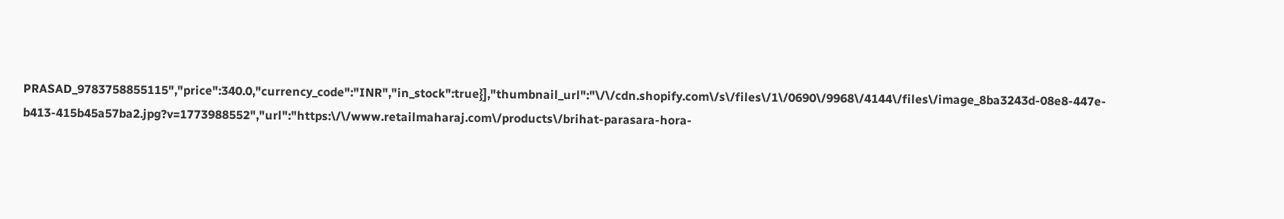PRASAD_9783758855115","price":340.0,"currency_code":"INR","in_stock":true}],"thumbnail_url":"\/\/cdn.shopify.com\/s\/files\/1\/0690\/9968\/4144\/files\/image_8ba3243d-08e8-447e-b413-415b45a57ba2.jpg?v=1773988552","url":"https:\/\/www.retailmaharaj.com\/products\/brihat-parasara-hora-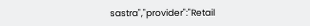sastra","provider":"Retail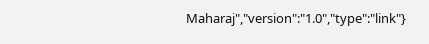Maharaj","version":"1.0","type":"link"}